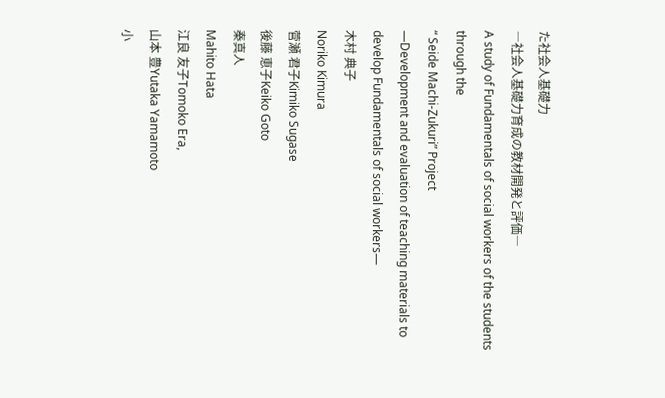た社会人基礎力
―社会人基礎力育成の教材開発と評価―
A study of Fundamentals of social workers of the students through the
“ Seide Machi-Zukuri” Project
―Development and evaluation of teaching materials to develop Fundamentals of social workers―
木村 典子
Noriko Kimura
菅瀬 君子Kimiko Sugase
後藤 恵子Keiko Goto
秦真人
Mahito Hata
江良 友子Tomoko Era,
山本 豊Yutaka Yamamoto
小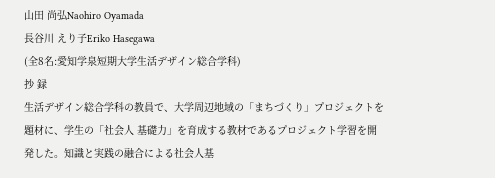山田 尚弘Naohiro Oyamada
長谷川 えり子Eriko Hasegawa
(全8名:愛知学泉短期大学生活デザイン総合学科)
抄 録
生活デザイン総合学科の教員で、大学周辺地域の「まちづくり」プロジェクトを題材に、学生の「社会人 基礎力」を育成する教材であるプロジェクト学習を開発した。知識と実践の融合による社会人基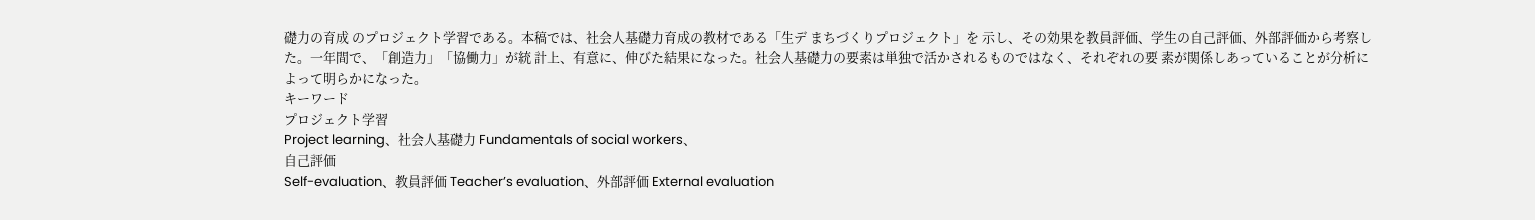礎力の育成 のプロジェクト学習である。本稿では、社会人基礎力育成の教材である「生デ まちづくりプロジェクト」を 示し、その効果を教員評価、学生の自己評価、外部評価から考察した。一年間で、「創造力」「協働力」が統 計上、有意に、伸びた結果になった。社会人基礎力の要素は単独で活かされるものではなく、それぞれの要 素が関係しあっていることが分析によって明らかになった。
キーワード
プロジェクト学習
Project learning、社会人基礎力 Fundamentals of social workers、
自己評価
Self-evaluation、教員評価 Teacher’s evaluation、外部評価 External evaluation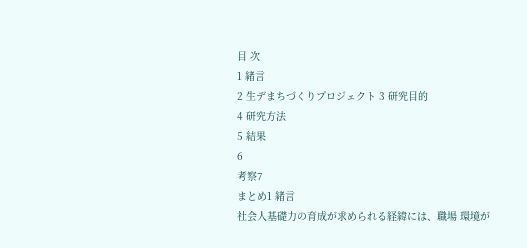目 次
1 緒言
2 生デまちづくりプロジェクト 3 研究目的
4 研究方法
5 結果
6
考察7
まとめ1 緒言
社会人基礎力の育成が求められる経緯には、職場 環境が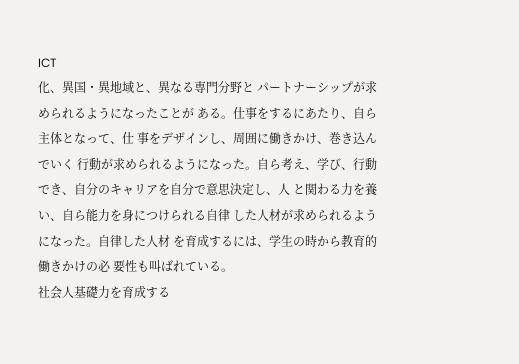ICT
化、異国・異地域と、異なる専門分野と パートナーシップが求められるようになったことが ある。仕事をするにあたり、自ら主体となって、仕 事をデザインし、周囲に働きかけ、巻き込んでいく 行動が求められるようになった。自ら考え、学び、行動でき、自分のキャリアを自分で意思決定し、人 と関わる力を養い、自ら能力を身につけられる自律 した人材が求められるようになった。自律した人材 を育成するには、学生の時から教育的働きかけの必 要性も叫ばれている。
社会人基礎力を育成する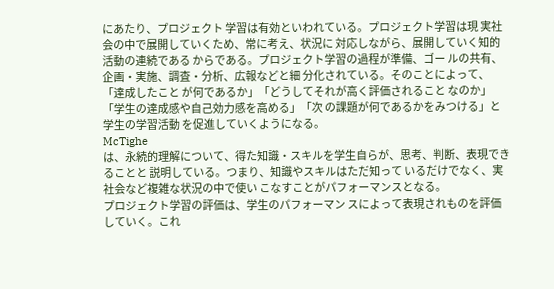にあたり、プロジェクト 学習は有効といわれている。プロジェクト学習は現 実社会の中で展開していくため、常に考え、状況に 対応しながら、展開していく知的活動の連続である からである。プロジェクト学習の過程が準備、ゴー ルの共有、企画・実施、調査・分析、広報などと細 分化されている。そのことによって、「達成したこと が何であるか」「どうしてそれが高く評価されること なのか」「学生の達成感や自己効力感を高める」「次 の課題が何であるかをみつける」と学生の学習活動 を促進していくようになる。
McTighe
は、永続的理解について、得た知識・スキルを学生自らが、思考、判断、表現できることと 説明している。つまり、知識やスキルはただ知って いるだけでなく、実社会など複雑な状況の中で使い こなすことがパフォーマンスとなる。
プロジェクト学習の評価は、学生のパフォーマン スによって表現されものを評価していく。これ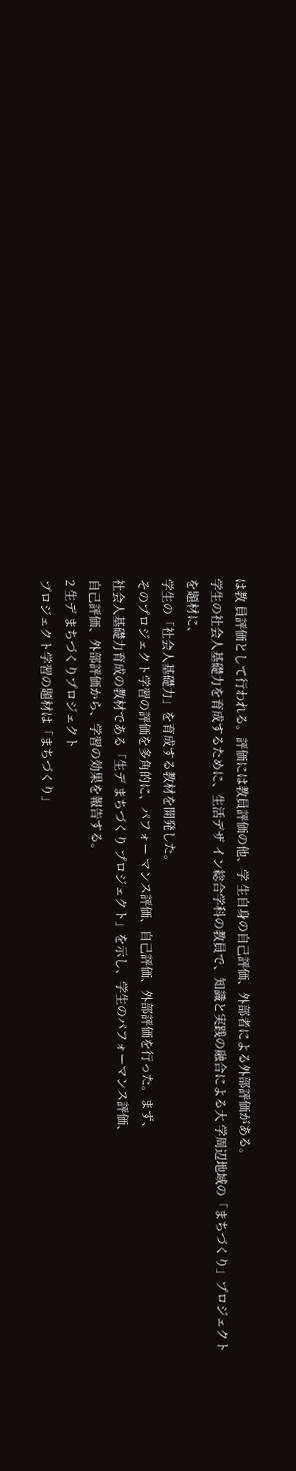は教 員評価として行われる。評価には教員評価の他、学 生自身の自己評価、外部者による外部評価がある。
学生の社会人基礎力を育成するために、生活デザ イン総合学科の教員で、知識と実践の融合による大 学周辺地域の「まちづくり」プロジェクトを題材に、
学生の「社会人基礎力」を育成する教材を開発した。
そのプロジェクト学習の評価を多角的に、パフォー マンス評価、自己評価、外部評価を行った。まず、
社会人基礎力育成の教材である「生デ まちづくり プロジェクト」を示し、学生のパフォーマンス評価、
自己評価、外部評価から、学習の効果を報告する。
2 生デ まちづくりプロジェクト
プロジェクト学習の題材は「まちづくり」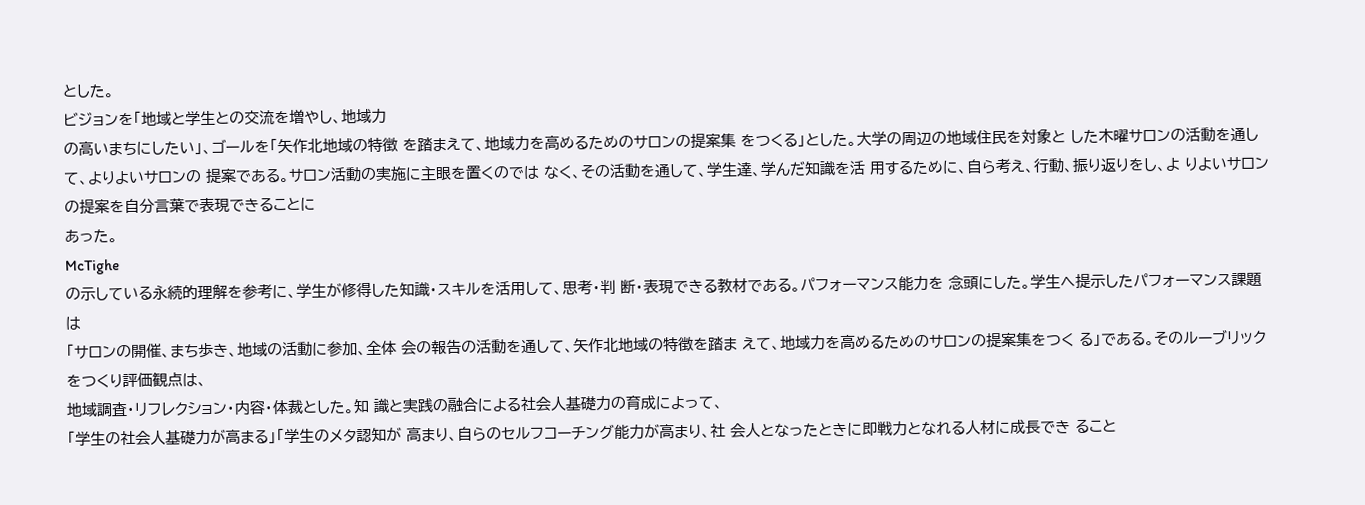とした。
ビジョンを「地域と学生との交流を増やし、地域力
の高いまちにしたい」、ゴールを「矢作北地域の特徴 を踏まえて、地域力を高めるためのサロンの提案集 をつくる」とした。大学の周辺の地域住民を対象と した木曜サロンの活動を通して、よりよいサロンの 提案である。サロン活動の実施に主眼を置くのでは なく、その活動を通して、学生達、学んだ知識を活 用するために、自ら考え、行動、振り返りをし、よ りよいサロンの提案を自分言葉で表現できることに
あった。
McTighe
の示している永続的理解を参考に、学生が修得した知識・スキルを活用して、思考・判 断・表現できる教材である。パフォーマンス能力を 念頭にした。学生へ提示したパフォーマンス課題は
「サロンの開催、まち歩き、地域の活動に参加、全体 会の報告の活動を通して、矢作北地域の特徴を踏ま えて、地域力を高めるためのサロンの提案集をつく る」である。そのルーブリックをつくり評価観点は、
地域調査・リフレクション・内容・体裁とした。知 識と実践の融合による社会人基礎力の育成によって、
「学生の社会人基礎力が高まる」「学生のメタ認知が 高まり、自らのセルフコーチング能力が高まり、社 会人となったときに即戦力となれる人材に成長でき ること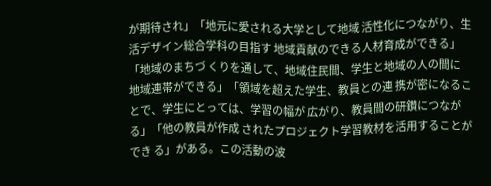が期待され」「地元に愛される大学として地域 活性化につながり、生活デザイン総合学科の目指す 地域貢献のできる人材育成ができる」「地域のまちづ くりを通して、地域住民間、学生と地域の人の間に 地域連帯ができる」「領域を超えた学生、教員との連 携が密になることで、学生にとっては、学習の幅が 広がり、教員間の研鑚につながる」「他の教員が作成 されたプロジェクト学習教材を活用することができ る」がある。この活動の波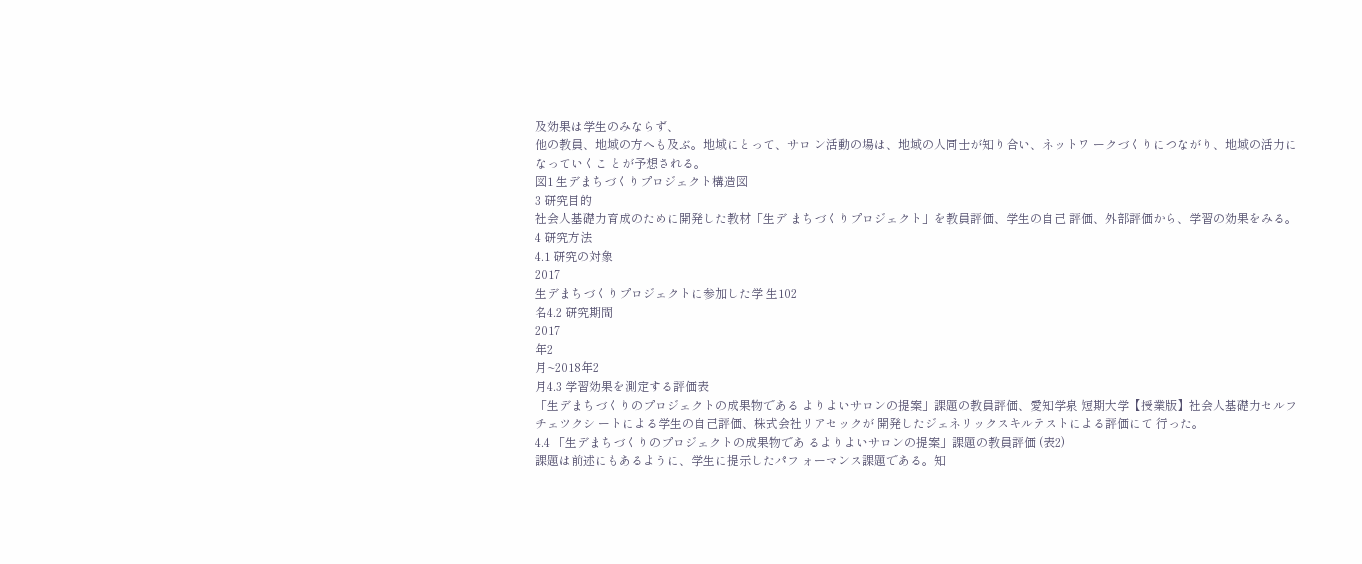及効果は学生のみならず、
他の教員、地域の方へも及ぶ。地域にとって、サロ ン活動の場は、地域の人同士が知り合い、ネットワ ークづくりにつながり、地域の活力になっていくこ とが予想される。
図1 生デまちづくりプロジェクト構造図
3 研究目的
社会人基礎力育成のために開発した教材「生デ まちづくりプロジェクト」を教員評価、学生の自己 評価、外部評価から、学習の効果をみる。
4 研究方法
4.1 研究の対象
2017
生デまちづくりプロジェクトに参加した学 生102
名4.2 研究期間
2017
年2
月~2018年2
月4.3 学習効果を測定する評価表
「生デまちづくりのプロジェクトの成果物である よりよいサロンの提案」課題の教員評価、愛知学泉 短期大学【授業版】社会人基礎力セルフチェツクシ ートによる学生の自己評価、株式会社リアセックが 開発したジェネリックスキルテストによる評価にて 行った。
4.4 「生デまちづくりのプロジェクトの成果物であ るよりよいサロンの提案」課題の教員評価 (表2)
課題は前述にもあるように、学生に提示したパフ ォーマンス課題である。知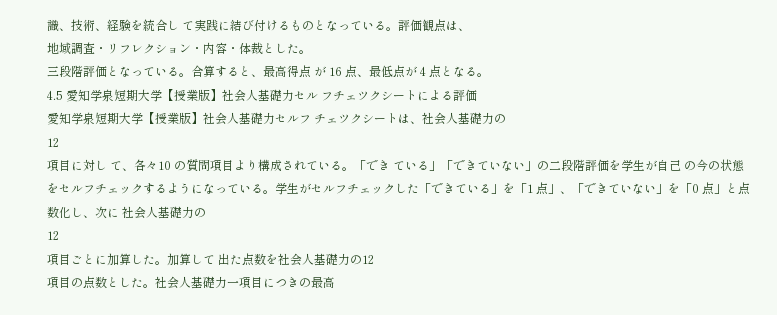識、技術、経験を統合し て実践に結び付けるものとなっている。評価観点は、
地域調査・リフレクション・内容・体裁とした。
三段階評価となっている。合算すると、最高得点 が 16 点、最低点が 4 点となる。
4.5 愛知学泉短期大学【授業版】社会人基礎力セル フチェツクシートによる評価
愛知学泉短期大学【授業版】社会人基礎力セルフ チェツクシートは、社会人基礎力の
12
項目に対し て、各々10 の質問項目より構成されている。「でき ている」「できていない」の二段階評価を学生が自己 の今の状態をセルフチェックするようになっている。学生がセルフチェックした「できている」を「1 点」、「できていない」を「0 点」と点数化し、次に 社会人基礎力の
12
項目ごとに加算した。加算して 出た点数を社会人基礎力の12
項目の点数とした。社会人基礎力一項目につきの最高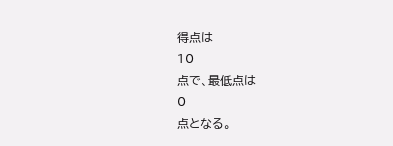得点は
10
点で、最低点は
0
点となる。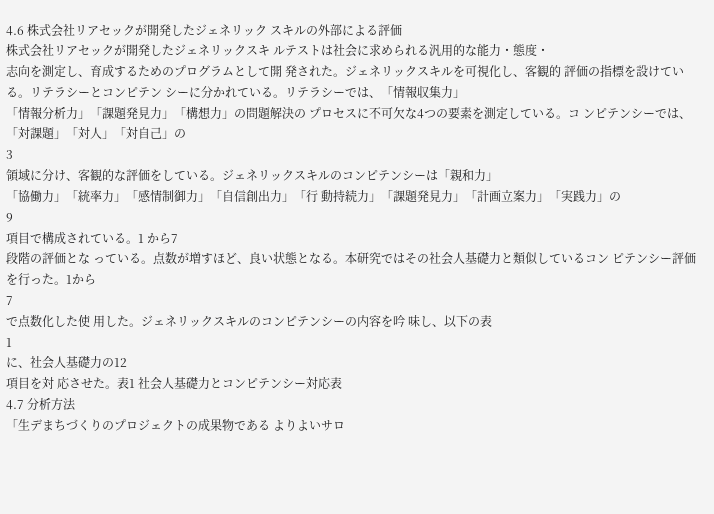4.6 株式会社リアセックが開発したジェネリック スキルの外部による評価
株式会社リアセックが開発したジェネリックスキ ルテストは社会に求められる汎用的な能力・態度・
志向を測定し、育成するためのプログラムとして開 発された。ジェネリックスキルを可視化し、客観的 評価の指標を設けている。リテラシーとコンピテン シーに分かれている。リテラシーでは、「情報収集力」
「情報分析力」「課題発見力」「構想力」の問題解決の プロセスに不可欠な4つの要素を測定している。コ ンピテンシーでは、「対課題」「対人」「対自己」の
3
領域に分け、客観的な評価をしている。ジェネリックスキルのコンピテンシーは「親和力」
「協働力」「統率力」「感情制御力」「自信創出力」「行 動持続力」「課題発見力」「計画立案力」「実践力」の
9
項目で構成されている。1 から7
段階の評価とな っている。点数が増すほど、良い状態となる。本研究ではその社会人基礎力と類似しているコン ピテンシー評価を行った。1から
7
で点数化した使 用した。ジェネリックスキルのコンピテンシーの内容を吟 味し、以下の表
1
に、社会人基礎力の12
項目を対 応させた。表1 社会人基礎力とコンピテンシー対応表
4.7 分析方法
「生デまちづくりのプロジェクトの成果物である よりよいサロ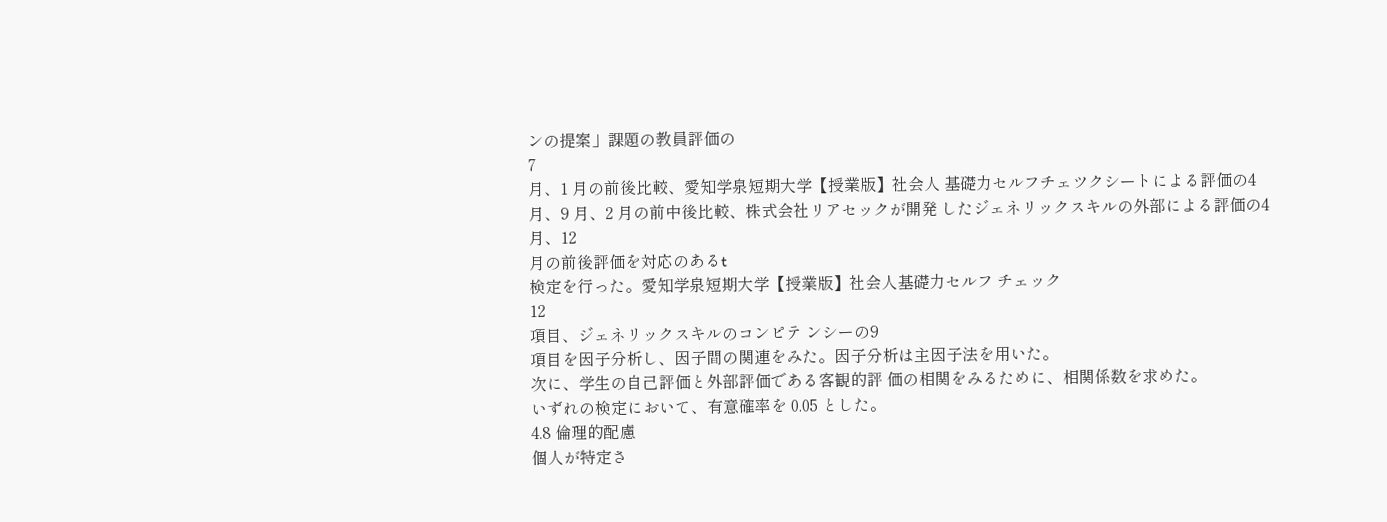ンの提案」課題の教員評価の
7
月、1 月の前後比較、愛知学泉短期大学【授業版】社会人 基礎力セルフチェツクシートによる評価の4
月、9 月、2 月の前中後比較、株式会社リアセックが開発 したジェネリックスキルの外部による評価の4
月、12
月の前後評価を対応のあるt
検定を行った。愛知学泉短期大学【授業版】社会人基礎力セルフ チェック
12
項目、ジェネリックスキルのコンピテ ンシーの9
項目を因子分析し、因子間の関連をみた。因子分析は主因子法を用いた。
次に、学生の自己評価と外部評価である客観的評 価の相関をみるために、相関係数を求めた。
いずれの検定において、有意確率を 0.05 とした。
4.8 倫理的配慮
個人が特定さ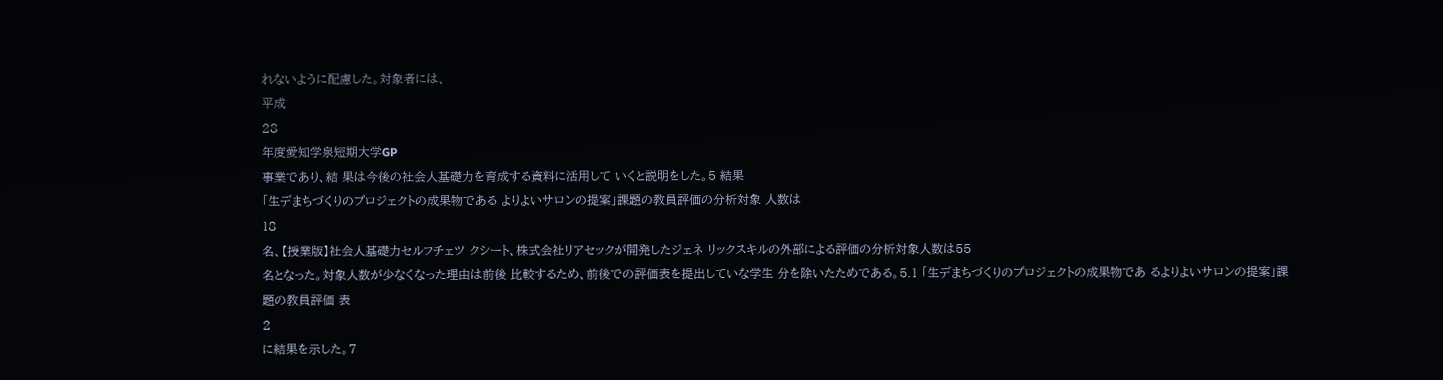れないように配慮した。対象者には、
平成
28
年度愛知学泉短期大学GP
事業であり、結 果は今後の社会人基礎力を育成する資料に活用して いくと説明をした。5 結果
「生デまちづくりのプロジェクトの成果物である よりよいサロンの提案」課題の教員評価の分析対象 人数は
18
名、【授業版】社会人基礎力セルフチェツ クシート、株式会社リアセックが開発したジェネ リックスキルの外部による評価の分析対象人数は55
名となった。対象人数が少なくなった理由は前後 比較するため、前後での評価表を提出していな学生 分を除いたためである。5.1 「生デまちづくりのプロジェクトの成果物であ るよりよいサロンの提案」課題の教員評価 表
2
に結果を示した。7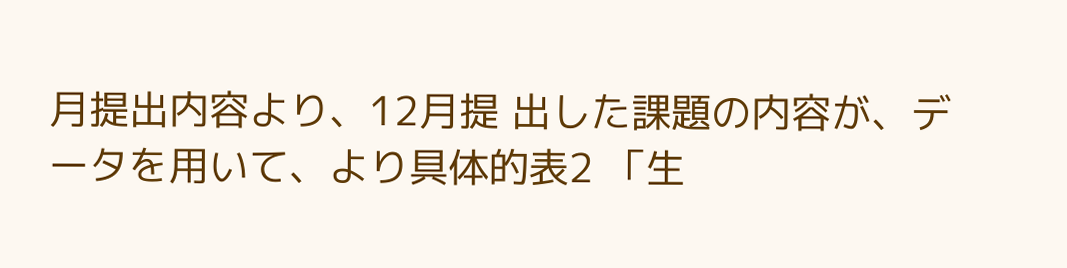月提出内容より、12月提 出した課題の内容が、データを用いて、より具体的表2 「生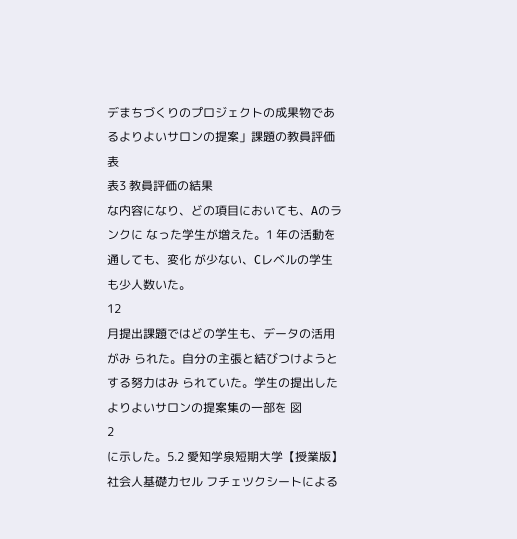デまちづくりのプロジェクトの成果物であるよりよいサロンの提案」課題の教員評価表
表3 教員評価の結果
な内容になり、どの項目においても、Aのランクに なった学生が増えた。1 年の活動を通しても、変化 が少ない、Cレベルの学生も少人数いた。
12
月提出課題ではどの学生も、データの活用がみ られた。自分の主張と結びつけようとする努力はみ られていた。学生の提出したよりよいサロンの提案集の一部を 図
2
に示した。5.2 愛知学泉短期大学【授業版】社会人基礎力セル フチェツクシートによる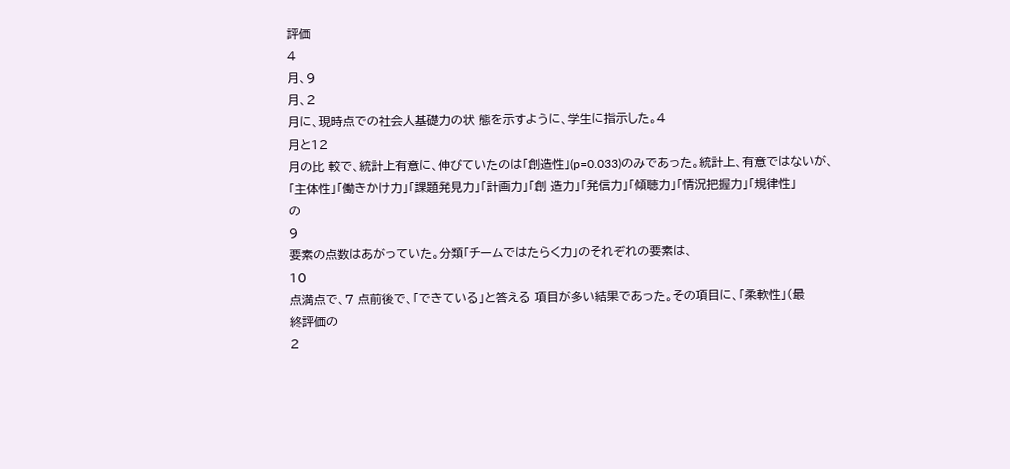評価
4
月、9
月、2
月に、現時点での社会人基礎力の状 態を示すように、学生に指示した。4
月と12
月の比 較で、統計上有意に、伸びていたのは「創造性」(p=0.033)のみであった。統計上、有意ではないが、
「主体性」「働きかけ力」「課題発見力」「計画力」「創 造力」「発信力」「傾聴力」「情況把握力」「規律性」
の
9
要素の点数はあがっていた。分類「チームではたらく力」のそれぞれの要素は、
10
点満点で、7 点前後で、「できている」と答える 項目が多い結果であった。その項目に、「柔軟性」(最
終評価の
2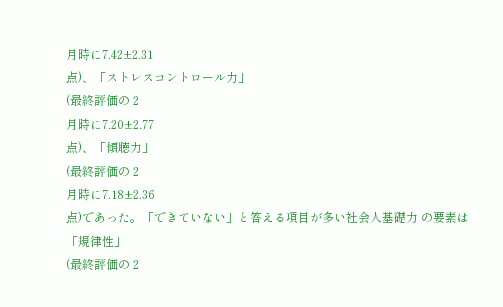月時に7.42±2.31
点)、「ストレスコントロール力」
(最終評価の 2
月時に7.20±2.77
点)、「傾聴力」
(最終評価の 2
月時に7.18±2.36
点)であった。「できていない」と答える項目が多い社会人基礎力 の要素は「規律性」
(最終評価の 2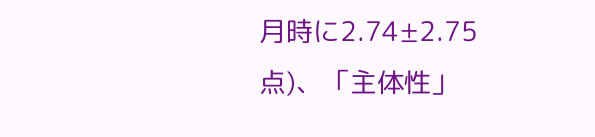月時に2.74±2.75
点)、「主体性」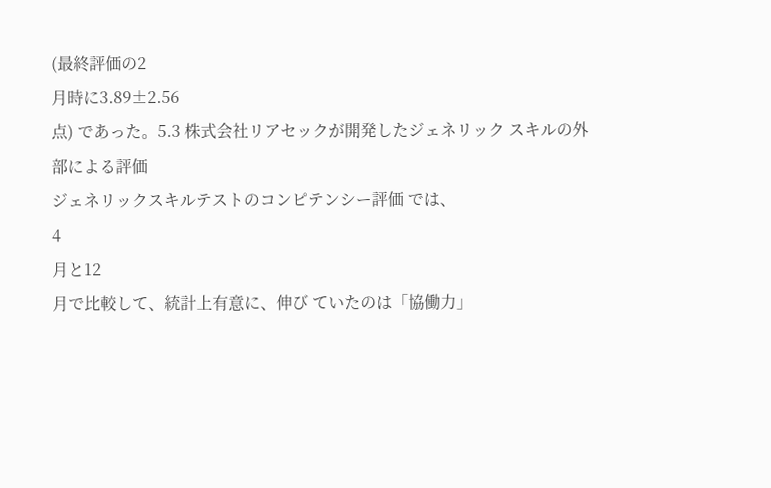(最終評価の2
月時に3.89±2.56
点) であった。5.3 株式会社リアセックが開発したジェネリック スキルの外部による評価
ジェネリックスキルテストのコンピテンシー評価 では、
4
月と12
月で比較して、統計上有意に、伸び ていたのは「協働力」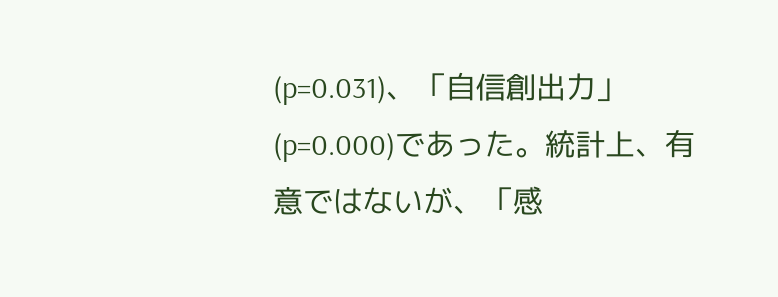(p=0.031)、「自信創出力」(p=0.000)であった。統計上、有意ではないが、「感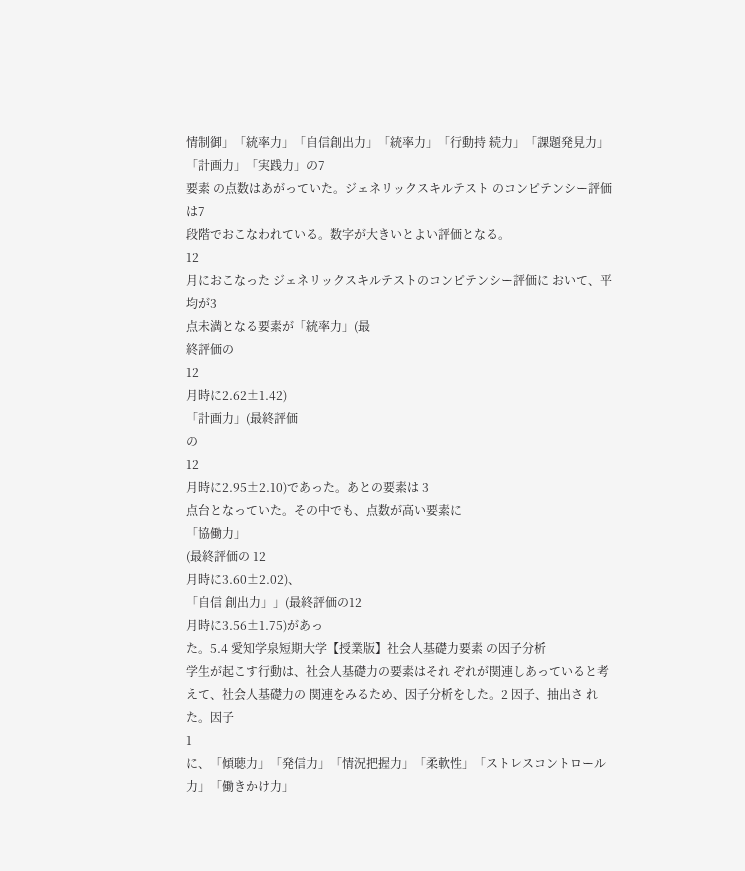情制御」「統率力」「自信創出力」「統率力」「行動持 続力」「課題発見力」「計画力」「実践力」の7
要素 の点数はあがっていた。ジェネリックスキルテスト のコンピテンシー評価は7
段階でおこなわれている。数字が大きいとよい評価となる。
12
月におこなった ジェネリックスキルテストのコンピテンシー評価に おいて、平均が3
点未満となる要素が「統率力」(最
終評価の
12
月時に2.62±1.42)
「計画力」(最終評価
の
12
月時に2.95±2.10)であった。あとの要素は 3
点台となっていた。その中でも、点数が高い要素に
「協働力」
(最終評価の 12
月時に3.60±2.02)、
「自信 創出力」」(最終評価の12
月時に3.56±1.75)があっ
た。5.4 愛知学泉短期大学【授業版】社会人基礎力要素 の因子分析
学生が起こす行動は、社会人基礎力の要素はそれ ぞれが関連しあっていると考えて、社会人基礎力の 関連をみるため、因子分析をした。2 因子、抽出さ れた。因子
1
に、「傾聴力」「発信力」「情況把握力」「柔軟性」「ストレスコントロール力」「働きかけ力」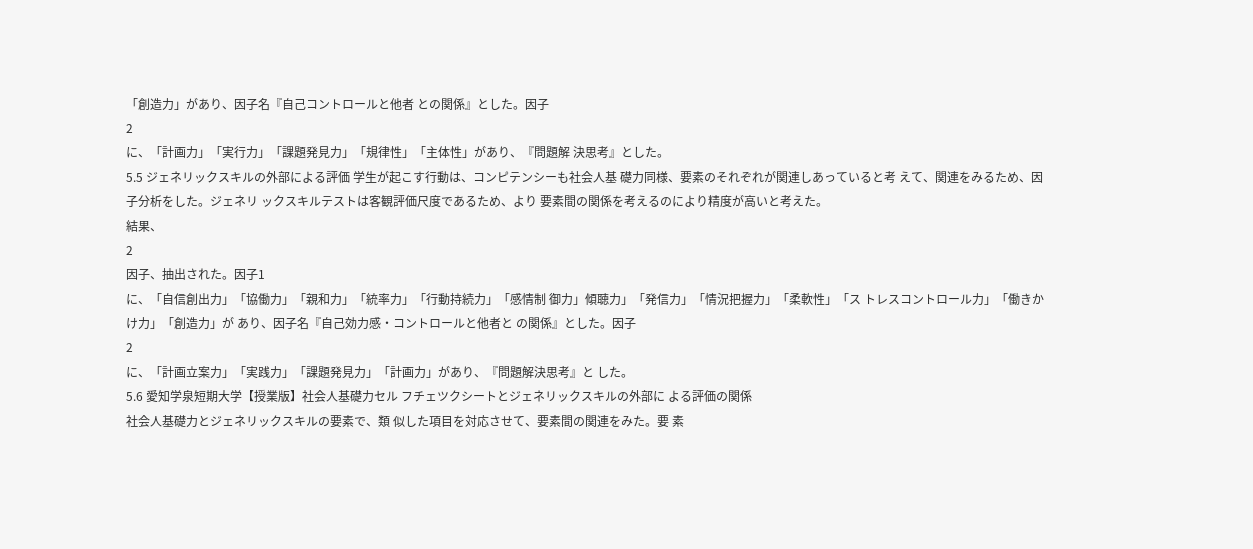「創造力」があり、因子名『自己コントロールと他者 との関係』とした。因子
2
に、「計画力」「実行力」「課題発見力」「規律性」「主体性」があり、『問題解 決思考』とした。
5.5 ジェネリックスキルの外部による評価 学生が起こす行動は、コンピテンシーも社会人基 礎力同様、要素のそれぞれが関連しあっていると考 えて、関連をみるため、因子分析をした。ジェネリ ックスキルテストは客観評価尺度であるため、より 要素間の関係を考えるのにより精度が高いと考えた。
結果、
2
因子、抽出された。因子1
に、「自信創出力」「協働力」「親和力」「統率力」「行動持続力」「感情制 御力」傾聴力」「発信力」「情況把握力」「柔軟性」「ス トレスコントロール力」「働きかけ力」「創造力」が あり、因子名『自己効力感・コントロールと他者と の関係』とした。因子
2
に、「計画立案力」「実践力」「課題発見力」「計画力」があり、『問題解決思考』と した。
5.6 愛知学泉短期大学【授業版】社会人基礎力セル フチェツクシートとジェネリックスキルの外部に よる評価の関係
社会人基礎力とジェネリックスキルの要素で、類 似した項目を対応させて、要素間の関連をみた。要 素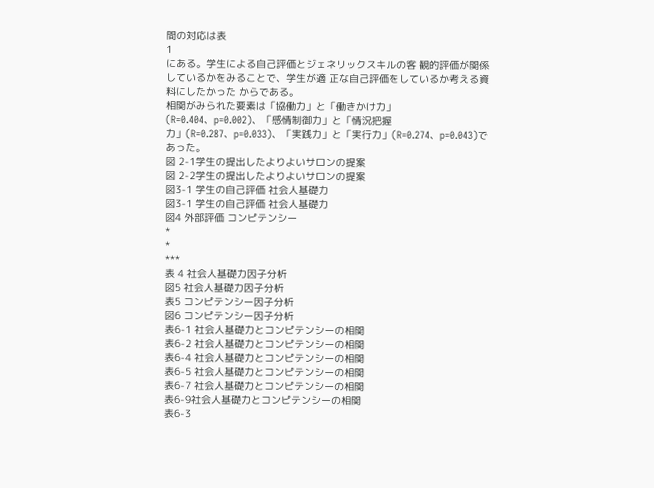間の対応は表
1
にある。学生による自己評価とジェネリックスキルの客 観的評価が関係しているかをみることで、学生が適 正な自己評価をしているか考える資料にしたかった からである。
相関がみられた要素は「協働力」と「働きかけ力」
(R=0.404、p=0.002)、「感情制御力」と「情況把握
力」(R=0.287、p=0.033)、「実践力」と「実行力」(R=0.274、p=0.043)であった。
図 2-1学生の提出したよりよいサロンの提案
図 2-2学生の提出したよりよいサロンの提案
図3-1 学生の自己評価 社会人基礎力
図3-1 学生の自己評価 社会人基礎力
図4 外部評価 コンピテンシー
*
*
***
表 4 社会人基礎力因子分析
図5 社会人基礎力因子分析
表5 コンピテンシー因子分析
図6 コンピテンシー因子分析
表6-1 社会人基礎力とコンピテンシーの相関
表6-2 社会人基礎力とコンピテンシーの相関
表6-4 社会人基礎力とコンピテンシーの相関
表6-5 社会人基礎力とコンピテンシーの相関
表6-7 社会人基礎力とコンピテンシーの相関
表6-9社会人基礎力とコンピテンシーの相関
表6-3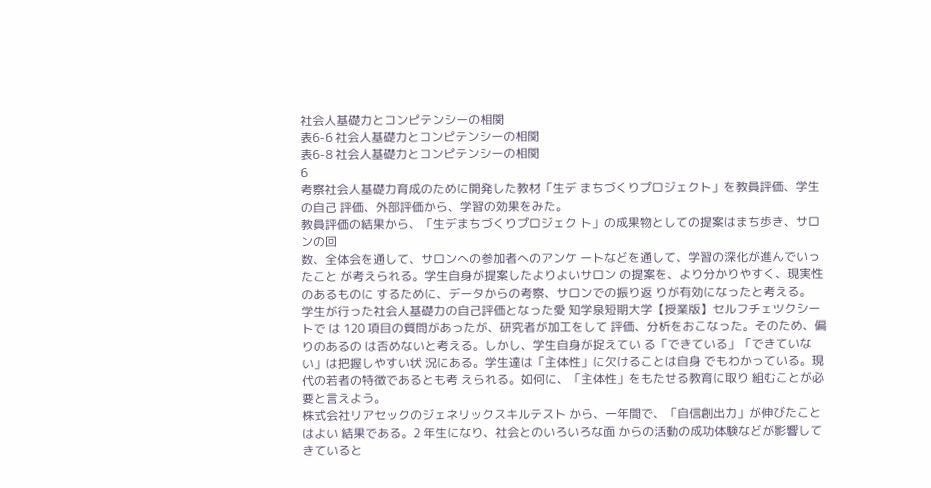社会人基礎力とコンピテンシーの相関
表6-6 社会人基礎力とコンピテンシーの相関
表6-8 社会人基礎力とコンピテンシーの相関
6
考察社会人基礎力育成のために開発した教材「生デ まちづくりプロジェクト」を教員評価、学生の自己 評価、外部評価から、学習の効果をみた。
教員評価の結果から、「生デまちづくりプロジェク ト」の成果物としての提案はまち歩き、サロンの回
数、全体会を通して、サロンへの参加者へのアンケ ートなどを通して、学習の深化が進んでいったこと が考えられる。学生自身が提案したよりよいサロン の提案を、より分かりやすく、現実性のあるものに するために、データからの考察、サロンでの振り返 りが有効になったと考える。
学生が行った社会人基礎力の自己評価となった愛 知学泉短期大学【授業版】セルフチェツクシートで は 120 項目の質問があったが、研究者が加工をして 評価、分析をおこなった。そのため、偏りのあるの は否めないと考える。しかし、学生自身が捉えてい る「できている」「できていない」は把握しやすい状 況にある。学生達は「主体性」に欠けることは自身 でもわかっている。現代の若者の特徴であるとも考 えられる。如何に、「主体性」をもたせる教育に取り 組むことが必要と言えよう。
株式会社リアセックのジェネリックスキルテスト から、一年間で、「自信創出力」が伸びたことはよい 結果である。2 年生になり、社会とのいろいろな面 からの活動の成功体験などが影響してきていると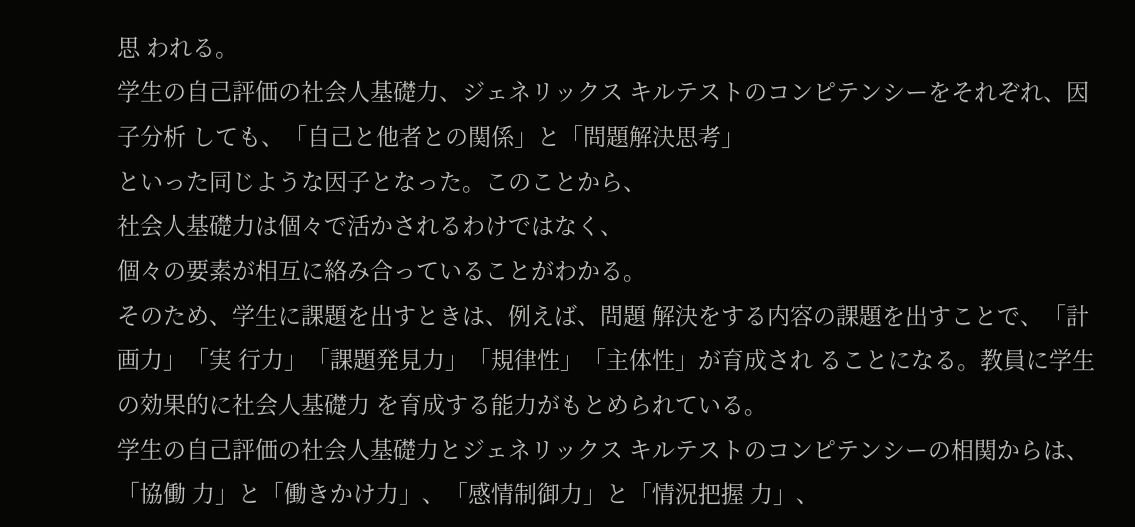思 われる。
学生の自己評価の社会人基礎力、ジェネリックス キルテストのコンピテンシーをそれぞれ、因子分析 しても、「自己と他者との関係」と「問題解決思考」
といった同じような因子となった。このことから、
社会人基礎力は個々で活かされるわけではなく、
個々の要素が相互に絡み合っていることがわかる。
そのため、学生に課題を出すときは、例えば、問題 解決をする内容の課題を出すことで、「計画力」「実 行力」「課題発見力」「規律性」「主体性」が育成され ることになる。教員に学生の効果的に社会人基礎力 を育成する能力がもとめられている。
学生の自己評価の社会人基礎力とジェネリックス キルテストのコンピテンシーの相関からは、「協働 力」と「働きかけ力」、「感情制御力」と「情況把握 力」、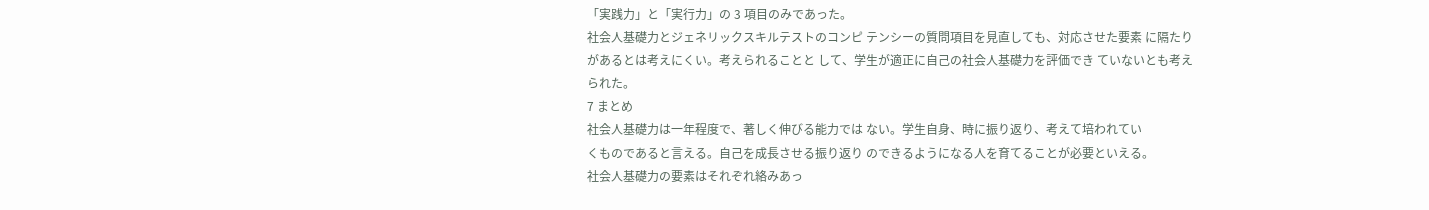「実践力」と「実行力」の 3 項目のみであった。
社会人基礎力とジェネリックスキルテストのコンピ テンシーの質問項目を見直しても、対応させた要素 に隔たりがあるとは考えにくい。考えられることと して、学生が適正に自己の社会人基礎力を評価でき ていないとも考えられた。
7 まとめ
社会人基礎力は一年程度で、著しく伸びる能力では ない。学生自身、時に振り返り、考えて培われてい
くものであると言える。自己を成長させる振り返り のできるようになる人を育てることが必要といえる。
社会人基礎力の要素はそれぞれ絡みあっ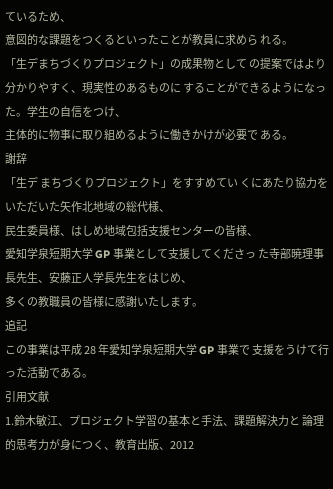ているため、
意図的な課題をつくるといったことが教員に求めら れる。
「生デまちづくりプロジェクト」の成果物として の提案ではより分かりやすく、現実性のあるものに することができるようになった。学生の自信をつけ、
主体的に物事に取り組めるように働きかけが必要で ある。
謝辞
「生デ まちづくりプロジェクト」をすすめてい くにあたり協力をいただいた矢作北地域の総代様、
民生委員様、はしめ地域包括支援センターの皆様、
愛知学泉短期大学 GP 事業として支援してくださっ た寺部暁理事長先生、安藤正人学長先生をはじめ、
多くの教職員の皆様に感謝いたします。
追記
この事業は平成 28 年愛知学泉短期大学 GP 事業で 支援をうけて行った活動である。
引用文献
1.鈴木敏江、プロジェクト学習の基本と手法、課題解決力と 論理的思考力が身につく、教育出版、2012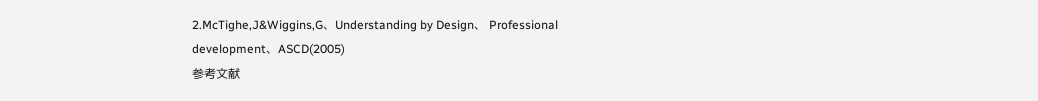2.McTighe,J&Wiggins,G、Understanding by Design、 Professional development、ASCD(2005)
参考文献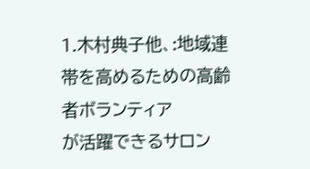1.木村典子他、:地域連帯を高めるための高齢者ボランティア
が活躍できるサロン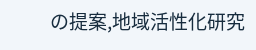の提案,地域活性化研究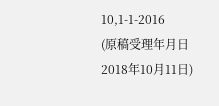10,1-1-2016
(原稿受理年月日2018年10月11日)